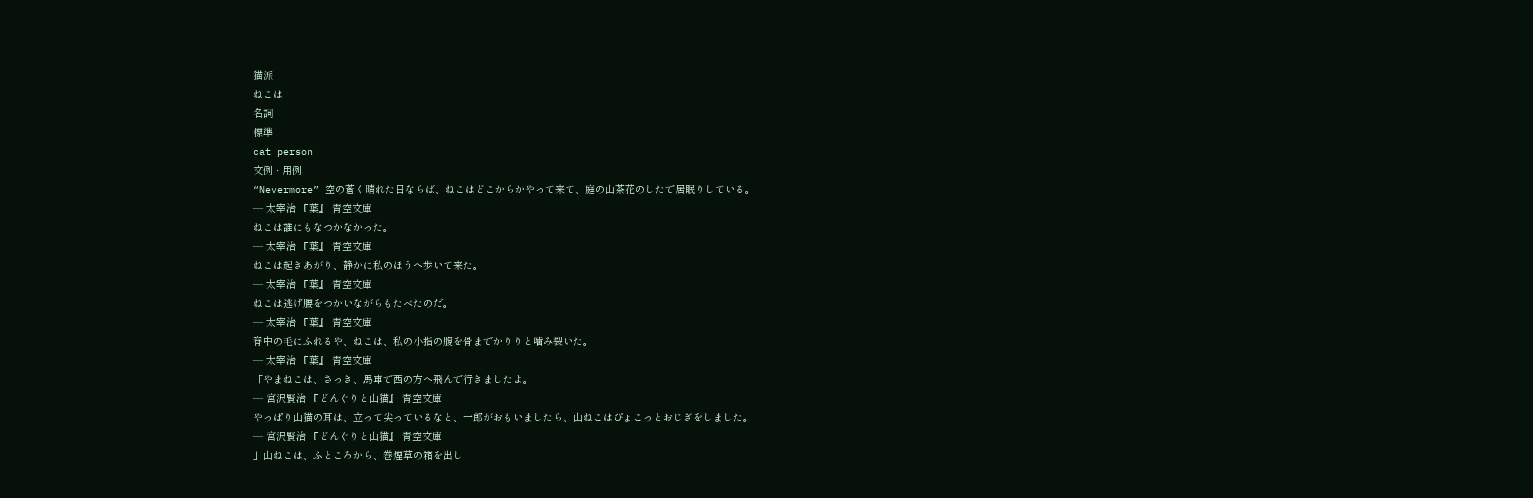猫派
ねこは
名詞
標準
cat person
文例 · 用例
“Nevermore” 空の蒼く晴れた日ならば、ねこはどこからかやって来て、庭の山茶花のしたで居眠りしている。
— 太宰治 『葉』 青空文庫
ねこは誰にもなつかなかった。
— 太宰治 『葉』 青空文庫
ねこは起きあがり、静かに私のほうへ歩いて来た。
— 太宰治 『葉』 青空文庫
ねこは逃げ腰をつかいながらもたべたのだ。
— 太宰治 『葉』 青空文庫
脊中の毛にふれるや、ねこは、私の小指の腹を骨までかりりと噛み裂いた。
— 太宰治 『葉』 青空文庫
「やまねこは、さっき、馬車で西の方へ飛んで行きましたよ。
— 宮沢賢治 『どんぐりと山猫』 青空文庫
やっぱり山猫の耳は、立って尖っているなと、一郎がおもいましたら、山ねこはぴょこっとおじぎをしました。
— 宮沢賢治 『どんぐりと山猫』 青空文庫
」山ねこは、ふところから、巻煙草の箱を出し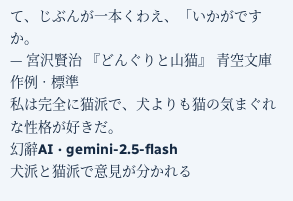て、じぶんが一本くわえ、「いかがですか。
— 宮沢賢治 『どんぐりと山猫』 青空文庫
作例 · 標準
私は完全に猫派で、犬よりも猫の気まぐれな性格が好きだ。
幻辭AI · gemini-2.5-flash
犬派と猫派で意見が分かれる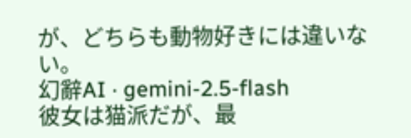が、どちらも動物好きには違いない。
幻辭AI · gemini-2.5-flash
彼女は猫派だが、最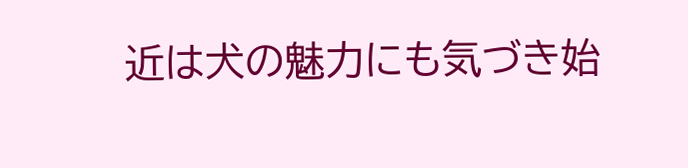近は犬の魅力にも気づき始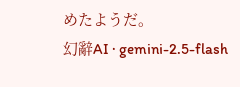めたようだ。
幻辭AI · gemini-2.5-flash